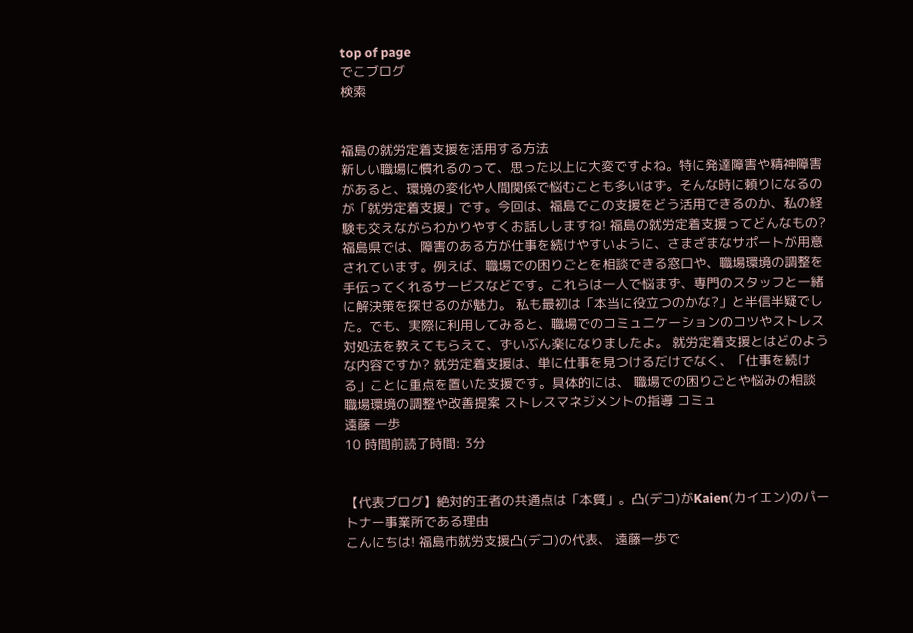top of page
でこブログ
検索


福島の就労定着支援を活用する方法
新しい職場に慣れるのって、思った以上に大変ですよね。特に発達障害や精神障害があると、環境の変化や人間関係で悩むことも多いはず。そんな時に頼りになるのが「就労定着支援」です。今回は、福島でこの支援をどう活用できるのか、私の経験も交えながらわかりやすくお話ししますね! 福島の就労定着支援ってどんなもの? 福島県では、障害のある方が仕事を続けやすいように、さまざまなサポートが用意されています。例えば、職場での困りごとを相談できる窓口や、職場環境の調整を手伝ってくれるサービスなどです。これらは一人で悩まず、専門のスタッフと一緒に解決策を探せるのが魅力。 私も最初は「本当に役立つのかな?」と半信半疑でした。でも、実際に利用してみると、職場でのコミュニケーションのコツやストレス対処法を教えてもらえて、ずいぶん楽になりましたよ。 就労定着支援とはどのような内容ですか? 就労定着支援は、単に仕事を見つけるだけでなく、「仕事を続ける」ことに重点を置いた支援です。具体的には、 職場での困りごとや悩みの相談 職場環境の調整や改善提案 ストレスマネジメントの指導 コミュ
遠藤 一歩
10 時間前読了時間: 3分


【代表ブログ】絶対的王者の共通点は「本質」。凸(デコ)がKaien(カイエン)のパートナー事業所である理由
こんにちは! 福島市就労支援凸(デコ)の代表、 遠藤一歩で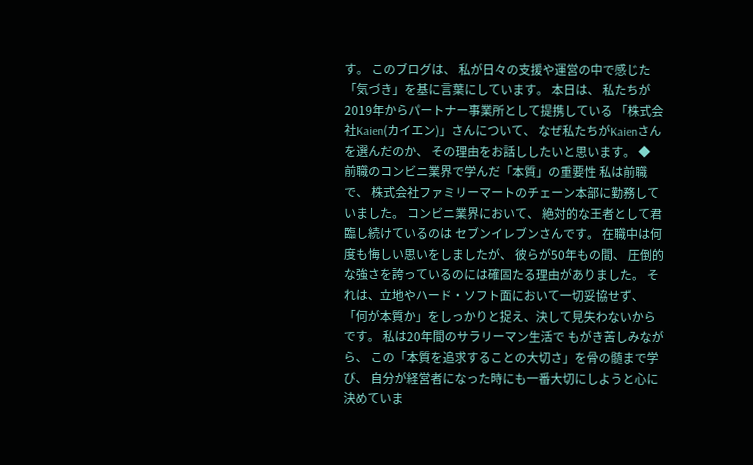す。 このブログは、 私が日々の支援や運営の中で感じた 「気づき」を基に言葉にしています。 本日は、 私たちが2019年からパートナー事業所として提携している 「株式会社Kaien(カイエン)」さんについて、 なぜ私たちがKaienさんを選んだのか、 その理由をお話ししたいと思います。 ◆ 前職のコンビニ業界で学んだ「本質」の重要性 私は前職で、 株式会社ファミリーマートのチェーン本部に勤務していました。 コンビニ業界において、 絶対的な王者として君臨し続けているのは セブンイレブンさんです。 在職中は何度も悔しい思いをしましたが、 彼らが50年もの間、 圧倒的な強さを誇っているのには確固たる理由がありました。 それは、立地やハード・ソフト面において一切妥協せず、 「何が本質か」をしっかりと捉え、決して見失わないからです。 私は20年間のサラリーマン生活で もがき苦しみながら、 この「本質を追求することの大切さ」を骨の髄まで学び、 自分が経営者になった時にも一番大切にしようと心に決めていま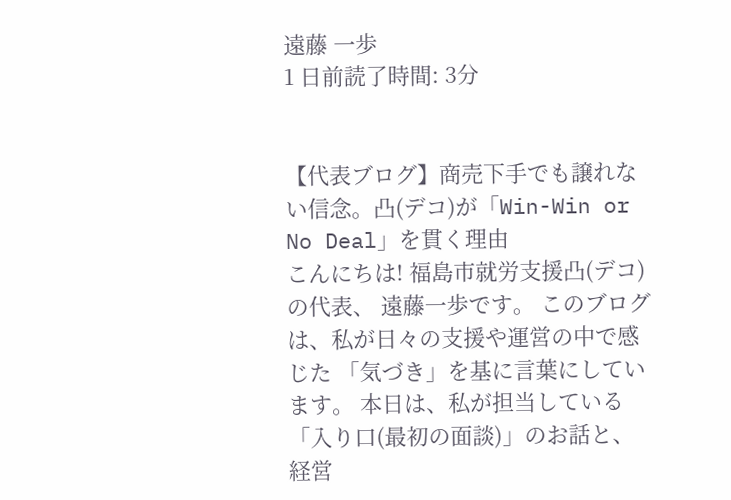遠藤 一歩
1 日前読了時間: 3分


【代表ブログ】商売下手でも譲れない信念。凸(デコ)が「Win-Win or No Deal」を貫く理由
こんにちは! 福島市就労支援凸(デコ)の代表、 遠藤一歩です。 このブログは、私が日々の支援や運営の中で感じた 「気づき」を基に言葉にしています。 本日は、私が担当している 「入り口(最初の面談)」のお話と、 経営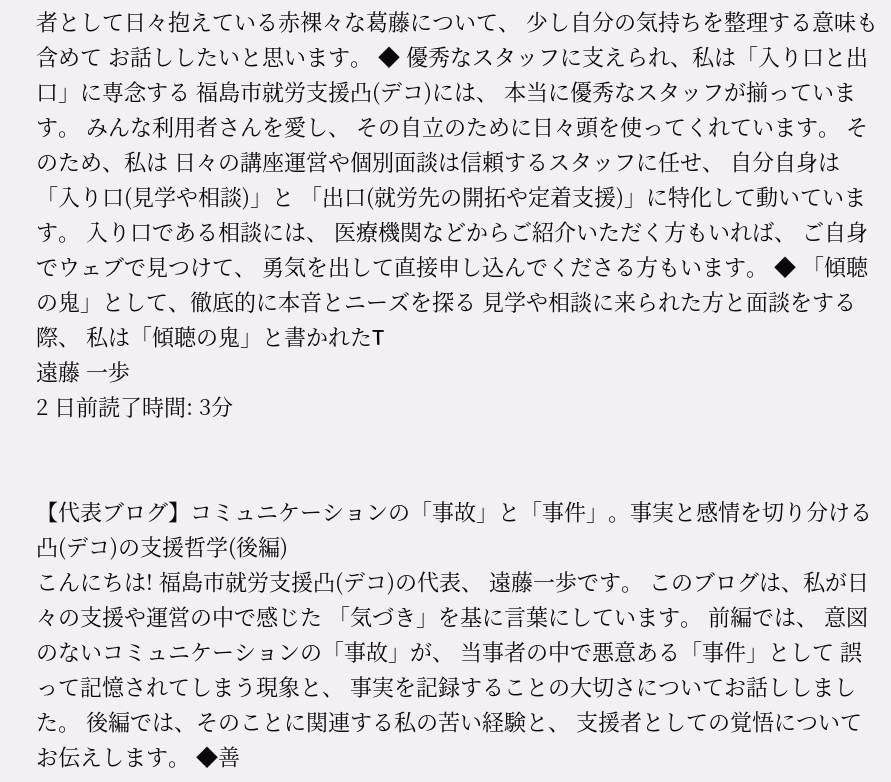者として日々抱えている赤裸々な葛藤について、 少し自分の気持ちを整理する意味も含めて お話ししたいと思います。 ◆ 優秀なスタッフに支えられ、私は「入り口と出口」に専念する 福島市就労支援凸(デコ)には、 本当に優秀なスタッフが揃っています。 みんな利用者さんを愛し、 その自立のために日々頭を使ってくれています。 そのため、私は 日々の講座運営や個別面談は信頼するスタッフに任せ、 自分自身は「入り口(見学や相談)」と 「出口(就労先の開拓や定着支援)」に特化して動いています。 入り口である相談には、 医療機関などからご紹介いただく方もいれば、 ご自身でウェブで見つけて、 勇気を出して直接申し込んでくださる方もいます。 ◆ 「傾聴の鬼」として、徹底的に本音とニーズを探る 見学や相談に来られた方と面談をする際、 私は「傾聴の鬼」と書かれたT
遠藤 一歩
2 日前読了時間: 3分


【代表ブログ】コミュニケーションの「事故」と「事件」。事実と感情を切り分ける凸(デコ)の支援哲学(後編)
こんにちは! 福島市就労支援凸(デコ)の代表、 遠藤一歩です。 このブログは、私が日々の支援や運営の中で感じた 「気づき」を基に言葉にしています。 前編では、 意図のないコミュニケーションの「事故」が、 当事者の中で悪意ある「事件」として 誤って記憶されてしまう現象と、 事実を記録することの大切さについてお話ししました。 後編では、そのことに関連する私の苦い経験と、 支援者としての覚悟についてお伝えします。 ◆善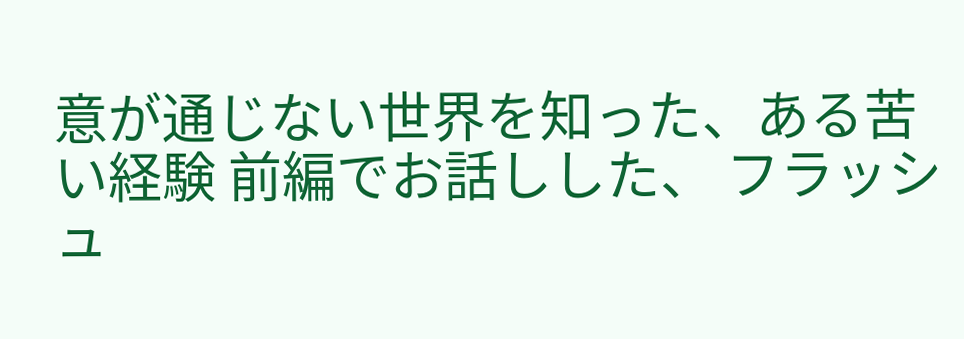意が通じない世界を知った、ある苦い経験 前編でお話しした、 フラッシュ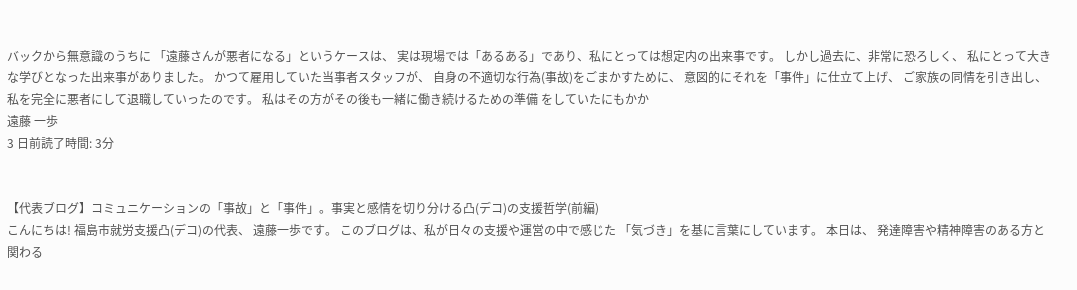バックから無意識のうちに 「遠藤さんが悪者になる」というケースは、 実は現場では「あるある」であり、私にとっては想定内の出来事です。 しかし過去に、非常に恐ろしく、 私にとって大きな学びとなった出来事がありました。 かつて雇用していた当事者スタッフが、 自身の不適切な行為(事故)をごまかすために、 意図的にそれを「事件」に仕立て上げ、 ご家族の同情を引き出し、 私を完全に悪者にして退職していったのです。 私はその方がその後も一緒に働き続けるための準備 をしていたにもかか
遠藤 一歩
3 日前読了時間: 3分


【代表ブログ】コミュニケーションの「事故」と「事件」。事実と感情を切り分ける凸(デコ)の支援哲学(前編)
こんにちは! 福島市就労支援凸(デコ)の代表、 遠藤一歩です。 このブログは、私が日々の支援や運営の中で感じた 「気づき」を基に言葉にしています。 本日は、 発達障害や精神障害のある方と関わる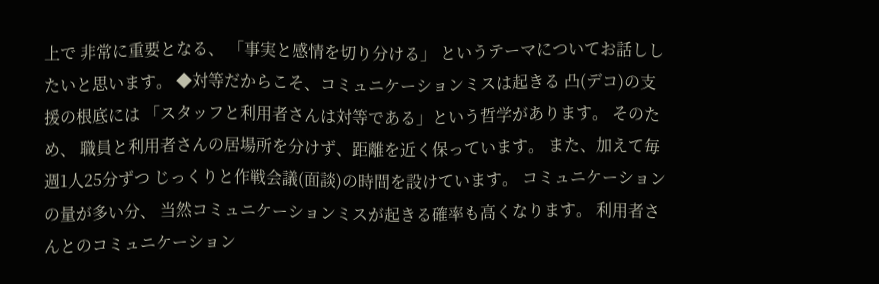上で 非常に重要となる、 「事実と感情を切り分ける」 というテーマについてお話ししたいと思います。 ◆対等だからこそ、コミュニケーションミスは起きる 凸(デコ)の支援の根底には 「スタッフと利用者さんは対等である」という哲学があります。 そのため、 職員と利用者さんの居場所を分けず、距離を近く保っています。 また、加えて毎週1人25分ずつ じっくりと作戦会議(面談)の時間を設けています。 コミュニケーションの量が多い分、 当然コミュニケーションミスが起きる確率も高くなります。 利用者さんとのコミュニケーション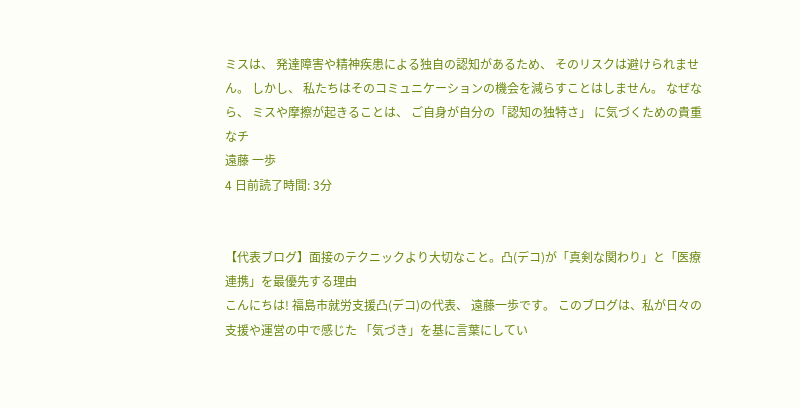ミスは、 発達障害や精神疾患による独自の認知があるため、 そのリスクは避けられません。 しかし、 私たちはそのコミュニケーションの機会を減らすことはしません。 なぜなら、 ミスや摩擦が起きることは、 ご自身が自分の「認知の独特さ」 に気づくための貴重なチ
遠藤 一歩
4 日前読了時間: 3分


【代表ブログ】面接のテクニックより大切なこと。凸(デコ)が「真剣な関わり」と「医療連携」を最優先する理由
こんにちは! 福島市就労支援凸(デコ)の代表、 遠藤一歩です。 このブログは、私が日々の支援や運営の中で感じた 「気づき」を基に言葉にしてい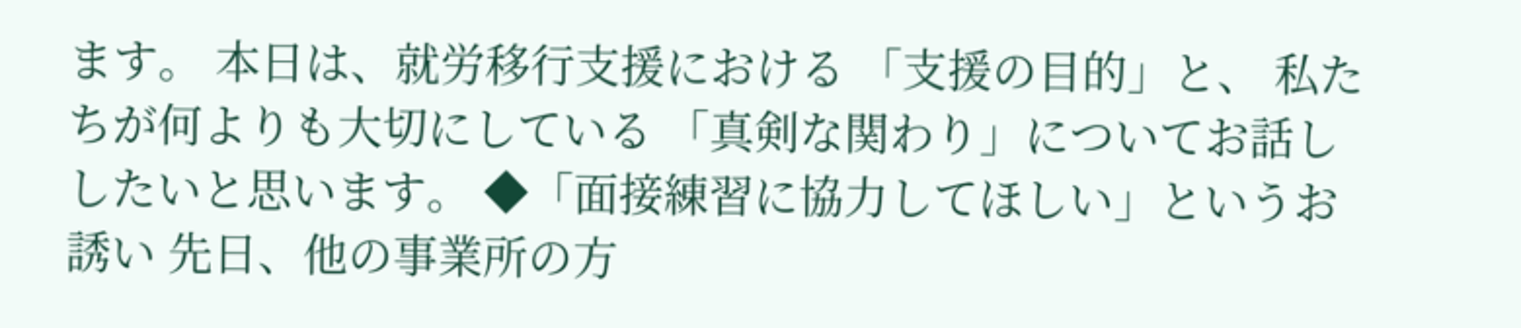ます。 本日は、就労移行支援における 「支援の目的」と、 私たちが何よりも大切にしている 「真剣な関わり」についてお話ししたいと思います。 ◆「面接練習に協力してほしい」というお誘い 先日、他の事業所の方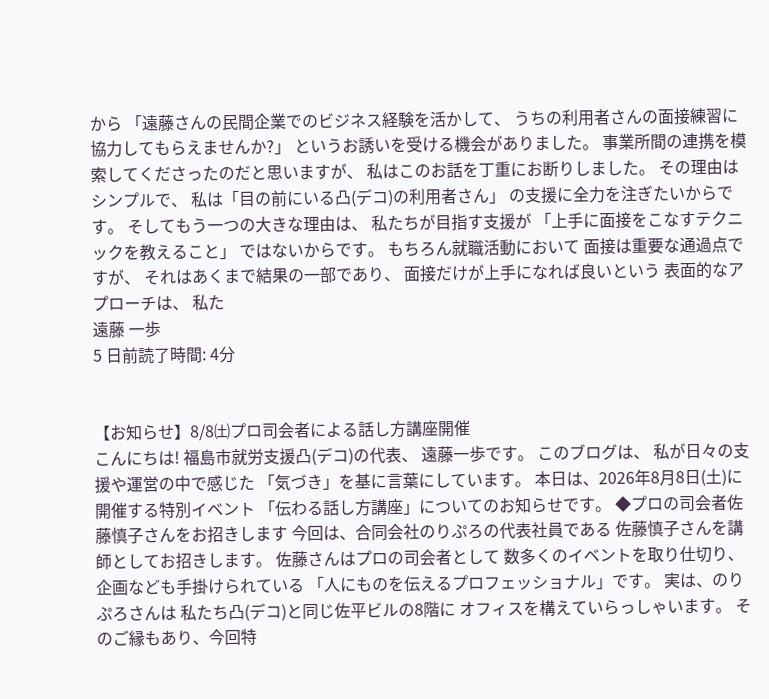から 「遠藤さんの民間企業でのビジネス経験を活かして、 うちの利用者さんの面接練習に協力してもらえませんか?」 というお誘いを受ける機会がありました。 事業所間の連携を模索してくださったのだと思いますが、 私はこのお話を丁重にお断りしました。 その理由はシンプルで、 私は「目の前にいる凸(デコ)の利用者さん」 の支援に全力を注ぎたいからです。 そしてもう一つの大きな理由は、 私たちが目指す支援が 「上手に面接をこなすテクニックを教えること」 ではないからです。 もちろん就職活動において 面接は重要な通過点ですが、 それはあくまで結果の一部であり、 面接だけが上手になれば良いという 表面的なアプローチは、 私た
遠藤 一歩
5 日前読了時間: 4分


【お知らせ】8/8㈯プロ司会者による話し方講座開催
こんにちは! 福島市就労支援凸(デコ)の代表、 遠藤一歩です。 このブログは、 私が日々の支援や運営の中で感じた 「気づき」を基に言葉にしています。 本日は、2026年8月8日(土)に 開催する特別イベント 「伝わる話し方講座」についてのお知らせです。 ◆プロの司会者佐藤慎子さんをお招きします 今回は、合同会社のりぷろの代表社員である 佐藤慎子さんを講師としてお招きします。 佐藤さんはプロの司会者として 数多くのイベントを取り仕切り、 企画なども手掛けられている 「人にものを伝えるプロフェッショナル」です。 実は、のりぷろさんは 私たち凸(デコ)と同じ佐平ビルの8階に オフィスを構えていらっしゃいます。 そのご縁もあり、今回特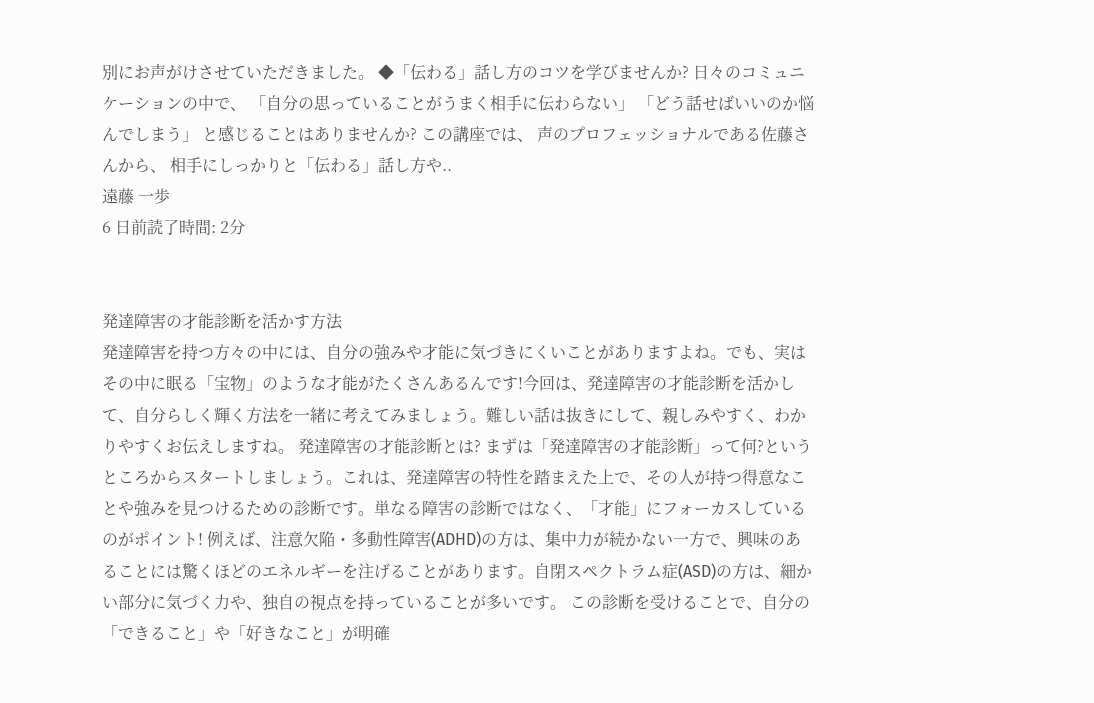別にお声がけさせていただきました。 ◆「伝わる」話し方のコツを学びませんか? 日々のコミュニケーションの中で、 「自分の思っていることがうまく相手に伝わらない」 「どう話せばいいのか悩んでしまう」 と感じることはありませんか? この講座では、 声のプロフェッショナルである佐藤さんから、 相手にしっかりと「伝わる」話し方や..
遠藤 一歩
6 日前読了時間: 2分


発達障害の才能診断を活かす方法
発達障害を持つ方々の中には、自分の強みや才能に気づきにくいことがありますよね。でも、実はその中に眠る「宝物」のような才能がたくさんあるんです!今回は、発達障害の才能診断を活かして、自分らしく輝く方法を一緒に考えてみましょう。難しい話は抜きにして、親しみやすく、わかりやすくお伝えしますね。 発達障害の才能診断とは? まずは「発達障害の才能診断」って何?というところからスタートしましょう。これは、発達障害の特性を踏まえた上で、その人が持つ得意なことや強みを見つけるための診断です。単なる障害の診断ではなく、「才能」にフォーカスしているのがポイント! 例えば、注意欠陥・多動性障害(ADHD)の方は、集中力が続かない一方で、興味のあることには驚くほどのエネルギーを注げることがあります。自閉スペクトラム症(ASD)の方は、細かい部分に気づく力や、独自の視点を持っていることが多いです。 この診断を受けることで、自分の「できること」や「好きなこと」が明確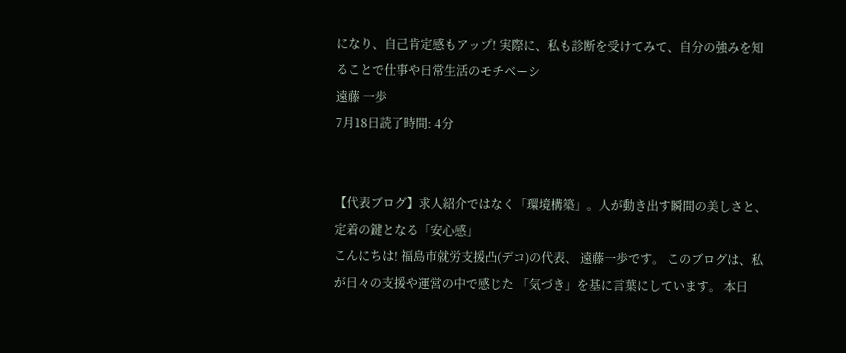になり、自己肯定感もアップ! 実際に、私も診断を受けてみて、自分の強みを知ることで仕事や日常生活のモチベーシ
遠藤 一歩
7月18日読了時間: 4分


【代表ブログ】求人紹介ではなく「環境構築」。人が動き出す瞬間の美しさと、定着の鍵となる「安心感」
こんにちは! 福島市就労支援凸(デコ)の代表、 遠藤一歩です。 このブログは、私が日々の支援や運営の中で感じた 「気づき」を基に言葉にしています。 本日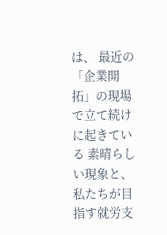は、 最近の「企業開拓」の現場で立て続けに起きている 素晴らしい現象と、 私たちが目指す就労支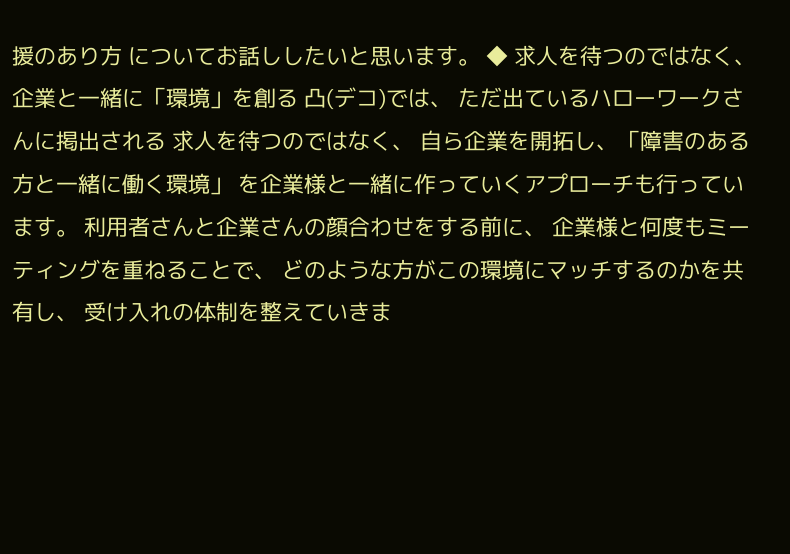援のあり方 についてお話ししたいと思います。 ◆ 求人を待つのではなく、企業と一緒に「環境」を創る 凸(デコ)では、 ただ出ているハローワークさんに掲出される 求人を待つのではなく、 自ら企業を開拓し、「障害のある方と一緒に働く環境」 を企業様と一緒に作っていくアプローチも行っています。 利用者さんと企業さんの顔合わせをする前に、 企業様と何度もミーティングを重ねることで、 どのような方がこの環境にマッチするのかを共有し、 受け入れの体制を整えていきま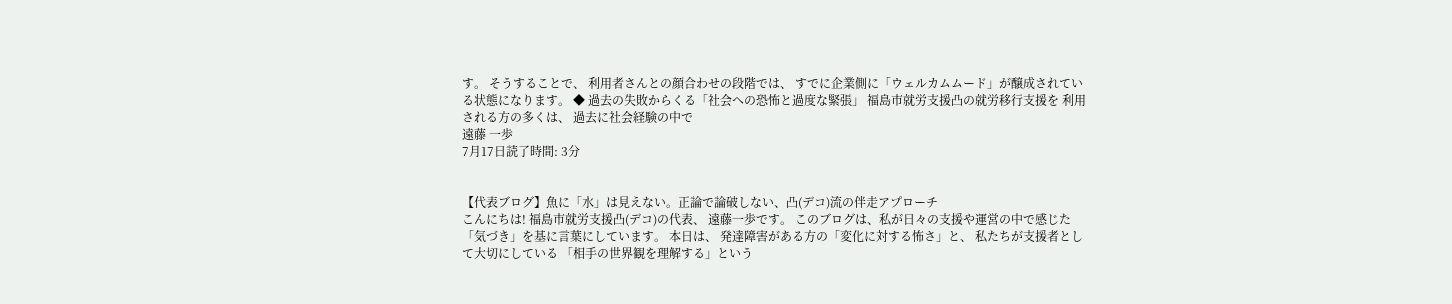す。 そうすることで、 利用者さんとの顔合わせの段階では、 すでに企業側に「ウェルカムムード」が醸成されている状態になります。 ◆ 過去の失敗からくる「社会への恐怖と過度な緊張」 福島市就労支援凸の就労移行支援を 利用される方の多くは、 過去に社会経験の中で
遠藤 一歩
7月17日読了時間: 3分


【代表ブログ】魚に「水」は見えない。正論で論破しない、凸(デコ)流の伴走アプローチ
こんにちは! 福島市就労支援凸(デコ)の代表、 遠藤一歩です。 このブログは、私が日々の支援や運営の中で感じた 「気づき」を基に言葉にしています。 本日は、 発達障害がある方の「変化に対する怖さ」と、 私たちが支援者として大切にしている 「相手の世界観を理解する」という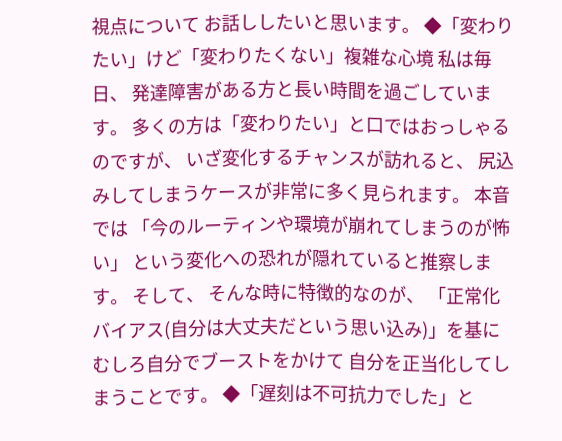視点について お話ししたいと思います。 ◆「変わりたい」けど「変わりたくない」複雑な心境 私は毎日、 発達障害がある方と長い時間を過ごしています。 多くの方は「変わりたい」と口ではおっしゃるのですが、 いざ変化するチャンスが訪れると、 尻込みしてしまうケースが非常に多く見られます。 本音では 「今のルーティンや環境が崩れてしまうのが怖い」 という変化への恐れが隠れていると推察します。 そして、 そんな時に特徴的なのが、 「正常化バイアス(自分は大丈夫だという思い込み)」を基に むしろ自分でブーストをかけて 自分を正当化してしまうことです。 ◆「遅刻は不可抗力でした」と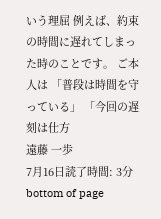いう理屈 例えば、約束の時間に遅れてしまった時のことです。 ご本人は 「普段は時間を守っている」 「今回の遅刻は仕方
遠藤 一歩
7月16日読了時間: 3分
bottom of page